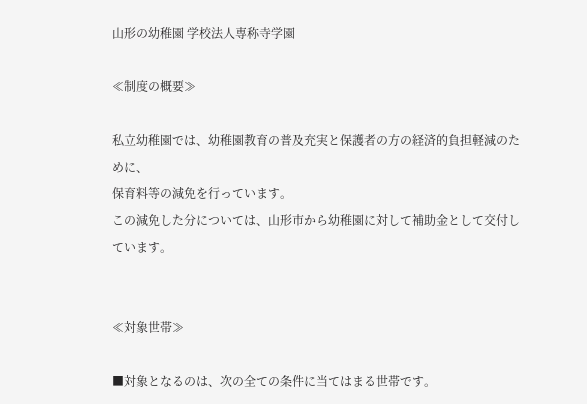山形の幼稚園 学校法人専称寺学園

≪制度の概要≫

私立幼稚園では、幼稚園教育の普及充実と保護者の方の経済的負担軽減のために、
保育料等の減免を行っています。
この減免した分については、山形市から幼稚園に対して補助金として交付しています。


≪対象世帯≫

■対象となるのは、次の全ての条件に当てはまる世帯です。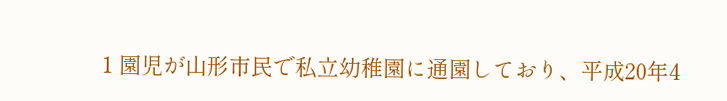1 園児が山形市民で私立幼稚園に通園しており、平成20年4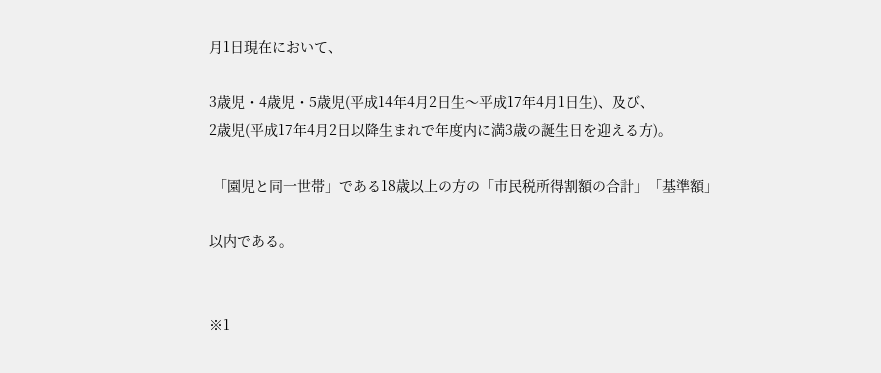月1日現在において、

3歳児・4歳児・5歳児(平成14年4月2日生〜平成17年4月1日生)、及び、
2歳児(平成17年4月2日以降生まれで年度内に満3歳の誕生日を迎える方)。

 「園児と同一世帯」である18歳以上の方の「市民税所得割額の合計」「基準額」

以内である。


※1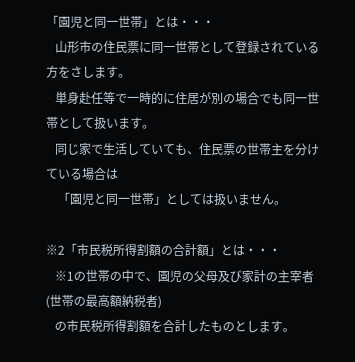「園児と同一世帯」とは・・・
   山形市の住民票に同一世帯として登録されている方をさします。
   単身赴任等で一時的に住居が別の場合でも同一世帯として扱います。
   同じ家で生活していても、住民票の世帯主を分けている場合は
    「園児と同一世帯」としては扱いません。

※2「市民税所得割額の合計額」とは・・・
   ※1の世帯の中で、園児の父母及び家計の主宰者(世帯の最高額納税者)
   の市民税所得割額を合計したものとします。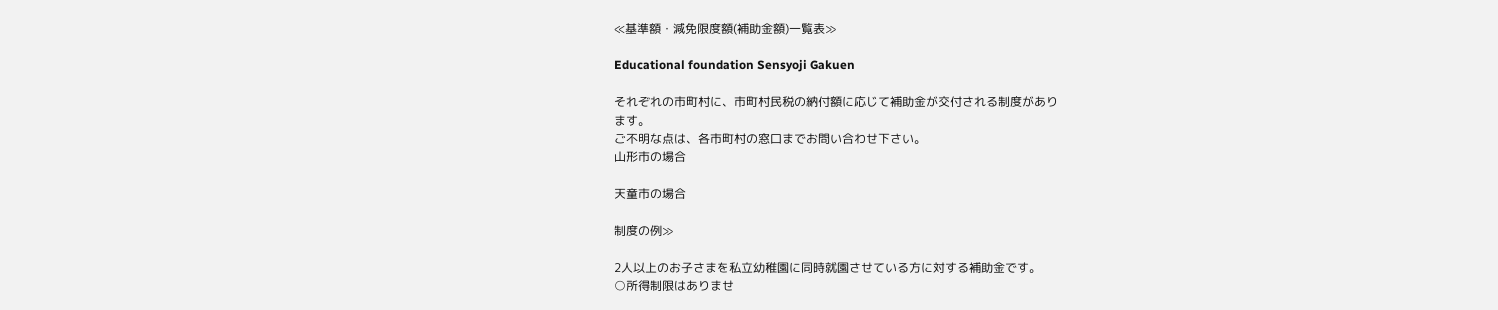≪基準額・減免限度額(補助金額)一覧表≫

Educational foundation Sensyoji Gakuen

それぞれの市町村に、市町村民税の納付額に応じて補助金が交付される制度があり
ます。
ご不明な点は、各市町村の窓口までお問い合わせ下さい。
山形市の場合

天童市の場合

制度の例≫

2人以上のお子さまを私立幼稚園に同時就園させている方に対する補助金です。
○所得制限はありませ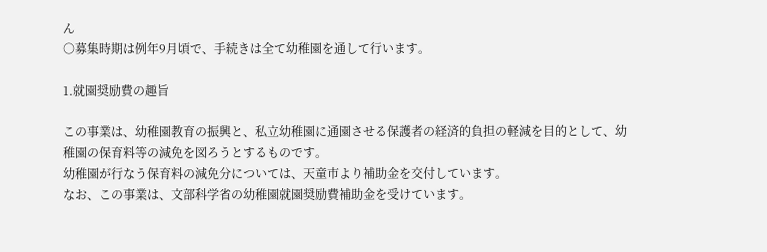ん
○募集時期は例年9月頃で、手続きは全て幼稚園を通して行います。

1.就園奨励費の趣旨

この事業は、幼稚園教育の振興と、私立幼稚園に通園させる保護者の経済的負担の軽減を目的として、幼稚園の保育料等の減免を図ろうとするものです。
幼稚園が行なう保育料の減免分については、天童市より補助金を交付しています。
なお、この事業は、文部科学省の幼稚園就園奨励費補助金を受けています。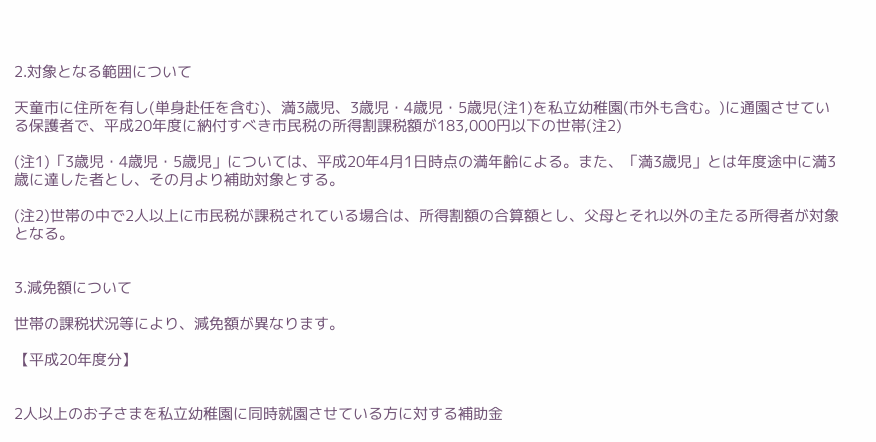2.対象となる範囲について

天童市に住所を有し(単身赴任を含む)、満3歳児、3歳児・4歳児・5歳児(注1)を私立幼稚園(市外も含む。)に通園させている保護者で、平成20年度に納付すべき市民税の所得割課税額が183,000円以下の世帯(注2)

(注1)「3歳児・4歳児・5歳児」については、平成20年4月1日時点の満年齢による。また、「満3歳児」とは年度途中に満3歳に達した者とし、その月より補助対象とする。

(注2)世帯の中で2人以上に市民税が課税されている場合は、所得割額の合算額とし、父母とそれ以外の主たる所得者が対象となる。


3.減免額について

世帯の課税状況等により、減免額が異なります。

【平成20年度分】


2人以上のお子さまを私立幼稚園に同時就園させている方に対する補助金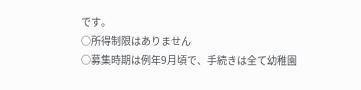です。
○所得制限はありません
○募集時期は例年9月頃で、手続きは全て幼稚園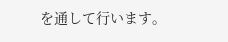を通して行います。